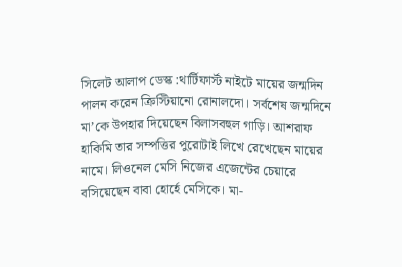সিলেট আলাপ ডেস্ক :থার্টিফার্স্ট নাইটে মায়ের জন্মদিন পালন করেন ক্রিস্টিয়ানো রোনালদো। সর্বশেষ জন্মদিনে মা’কে উপহার দিয়েছেন বিলাসবহুল গাড়ি। আশরাফ হাকিমি তার সম্পত্তির পুরোটাই লিখে রেখেছেন মায়ের নামে। লিওনেল মেসি নিজের এজেন্টের চেয়ারে বসিয়েছেন বাবা হোর্হে মেসিকে। মা-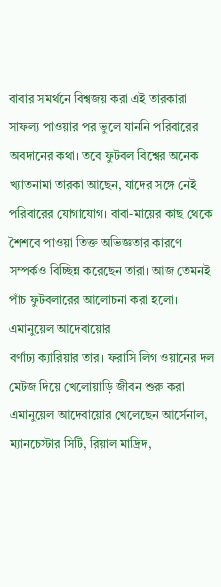বাবার সমর্থনে বিশ্বজয় করা এই তারকারা সাফল্য পাওয়ার পর ভুলে যাননি পরিবারের অবদানের কথা। তবে ফুটবল বিশ্বের অনেক খ্যাতনামা তারকা আছেন, যাদের সঙ্গে নেই পরিবারের যোগাযোগ। বাবা-মায়ের কাছ থেকে শৈশবে পাওয়া তিক্ত অভিজ্ঞতার কারণে সম্পর্কও বিচ্ছিন্ন করেছেন তারা। আজ তেমনই পাঁচ ফুটবলারের আলোচনা করা হলো।
এমানুয়েল আদেবায়োর
বর্ণাঢ্য ক্যারিয়ার তার। ফরাসি লিগ ওয়ানের দল মেটজ দিয়ে খেলোয়াড়ি জীবন শুরু করা এমানুয়েল আদেবায়োর খেলেছেন আর্সেনাল, ম্যানচেস্টার সিটি, রিয়াল মাদ্রিদ,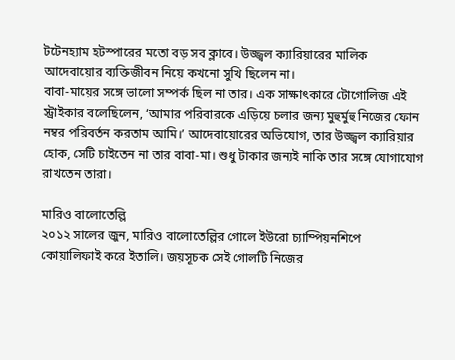টটেনহ্যাম হটস্পারের মতো বড় সব ক্লাবে। উজ্জ্বল ক্যারিয়ারের মালিক আদেবায়োর ব্যক্তিজীবন নিয়ে কখনো সুখি ছিলেন না।
বাবা-মায়ের সঙ্গে ভালো সম্পর্ক ছিল না তার। এক সাক্ষাৎকারে টোগোলিজ এই স্ট্রাইকার বলেছিলেন, ‘আমার পরিবারকে এড়িয়ে চলার জন্য মুহুর্মুহু নিজের ফোন নম্বর পরিবর্তন করতাম আমি।’ আদেবায়োরের অভিযোগ, তার উজ্জ্বল ক্যারিয়ার হোক, সেটি চাইতেন না তার বাবা-মা। শুধু টাকার জন্যই নাকি তার সঙ্গে যোগাযোগ রাখতেন তারা।

মারিও বালোতেল্লি
২০১২ সালের জুন, মারিও বালোতেল্লির গোলে ইউরো চ্যাম্পিয়নশিপে কোয়ালিফাই করে ইতালি। জয়সূচক সেই গোলটি নিজের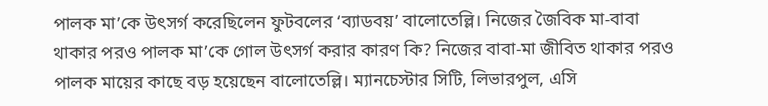পালক মা’কে উৎসর্গ করেছিলেন ফুটবলের ‘ব্যাডবয়’ বালোতেল্লি। নিজের জৈবিক মা-বাবা থাকার পরও পালক মা’কে গোল উৎসর্গ করার কারণ কি? নিজের বাবা-মা জীবিত থাকার পরও পালক মায়ের কাছে বড় হয়েছেন বালোতেল্লি। ম্যানচেস্টার সিটি, লিভারপুল, এসি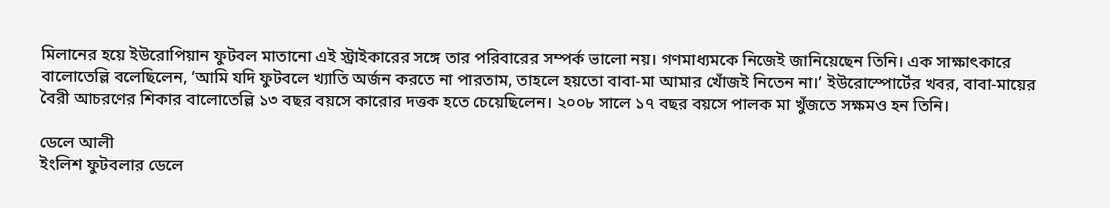মিলানের হয়ে ইউরোপিয়ান ফুটবল মাতানো এই স্ট্রাইকারের সঙ্গে তার পরিবারের সম্পর্ক ভালো নয়। গণমাধ্যমকে নিজেই জানিয়েছেন তিনি। এক সাক্ষাৎকারে বালোতেল্লি বলেছিলেন, ‘আমি যদি ফুটবলে খ্যাতি অর্জন করতে না পারতাম, তাহলে হয়তো বাবা-মা আমার খোঁজই নিতেন না।’ ইউরোস্পোর্টের খবর, বাবা-মায়ের বৈরী আচরণের শিকার বালোতেল্লি ১৩ বছর বয়সে কারোর দত্তক হতে চেয়েছিলেন। ২০০৮ সালে ১৭ বছর বয়সে পালক মা খুঁজতে সক্ষমও হন তিনি।

ডেলে আলী
ইংলিশ ফুটবলার ডেলে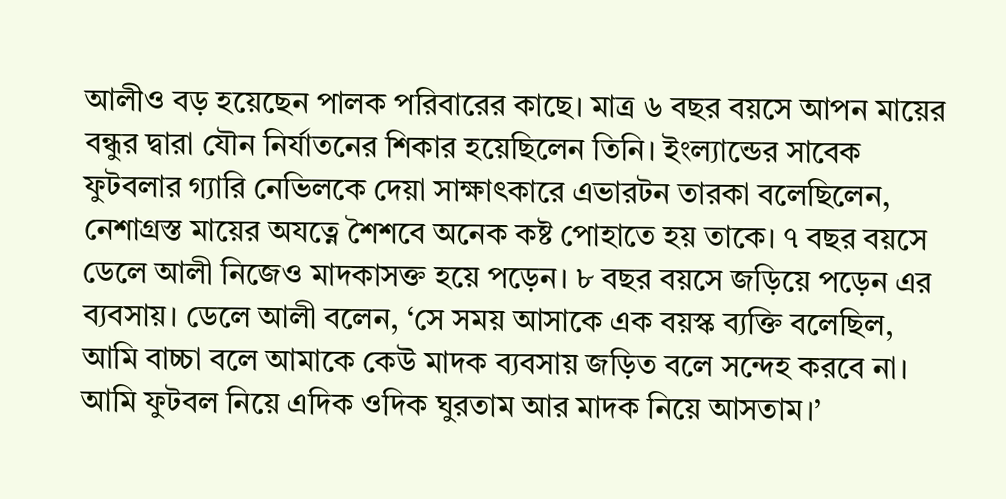আলীও বড় হয়েছেন পালক পরিবারের কাছে। মাত্র ৬ বছর বয়সে আপন মায়ের বন্ধুর দ্বারা যৌন নির্যাতনের শিকার হয়েছিলেন তিনি। ইংল্যান্ডের সাবেক ফুটবলার গ্যারি নেভিলকে দেয়া সাক্ষাৎকারে এভারটন তারকা বলেছিলেন, নেশাগ্রস্ত মায়ের অযত্নে শৈশবে অনেক কষ্ট পোহাতে হয় তাকে। ৭ বছর বয়সে ডেলে আলী নিজেও মাদকাসক্ত হয়ে পড়েন। ৮ বছর বয়সে জড়িয়ে পড়েন এর ব্যবসায়। ডেলে আলী বলেন, ‘সে সময় আসাকে এক বয়স্ক ব্যক্তি বলেছিল, আমি বাচ্চা বলে আমাকে কেউ মাদক ব্যবসায় জড়িত বলে সন্দেহ করবে না। আমি ফুটবল নিয়ে এদিক ওদিক ঘুরতাম আর মাদক নিয়ে আসতাম।’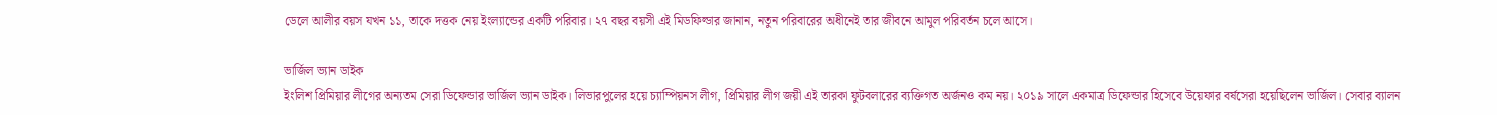ডেলে আলীর বয়স যখন ১১, তাকে দত্তক নেয় ইংল্যান্ডের একটি পরিবার। ২৭ বছর বয়সী এই মিডফিল্ডার জানান, নতুন পরিবারের অধীনেই তার জীবনে আমুল পরিবর্তন চলে আসে।

ভার্জিল ভ্যান ডাইক
ইংলিশ প্রিমিয়ার লীগের অন্যতম সেরা ডিফেন্ডার ভার্জিল ভ্যান ডাইক। লিভারপুলের হয়ে চ্যাম্পিয়নস লীগ, প্রিমিয়ার লীগ জয়ী এই তারকা ফুটবলারের ব্যক্তিগত অর্জনও কম নয়। ২০১৯ সালে একমাত্র ডিফেন্ডার হিসেবে উয়েফার বর্ষসেরা হয়েছিলেন ভার্জিল। সেবার ব্যালন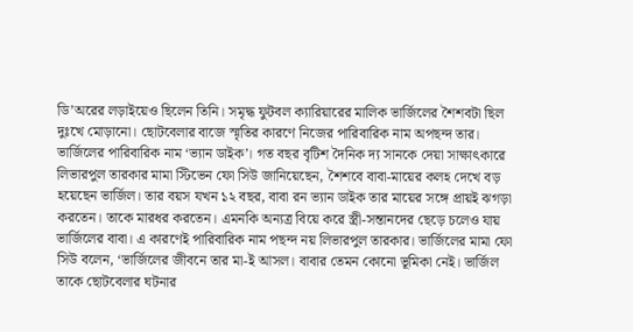ডি’অরের লড়াইয়েও ছিলেন তিনি। সমৃদ্ধ ফুটবল ক্যারিয়ারের মালিক ভার্জিলের শৈশবটা ছিল দুঃখে মোড়ানো। ছোটবেলার বাজে স্মৃতির কারণে নিজের পারিবারিক নাম অপছন্দ তার। ভার্জিলের পারিবারিক নাম ‘ভ্যান ডাইক’। গত বছর বৃটিশ দৈনিক দ্য সানকে দেয়া সাক্ষাৎকারে লিভারপুল তারকার মামা স্টিভেন ফো সিউ জানিয়েছেন, শৈশবে বাবা-মায়ের কলহ দেখে বড় হয়েছেন ভার্জিল। তার বয়স যখন ১২ বছর, বাবা রন ভ্যান ডাইক তার মায়ের সঙ্গে প্রায়ই ঝগড়া করতেন। তাকে মারধর করতেন। এমনকি অন্যত্র বিয়ে করে স্ত্রী-সন্তানদের ছেড়ে চলেও যায় ভার্জিলের বাবা। এ কারণেই পারিবারিক নাম পছন্দ নয় লিভারপুল তারকার। ভার্জিলের মামা ফো সিউ বলেন, ‘ভার্জিলের জীবনে তার মা-ই আসল। বাবার তেমন কোনো ভূমিকা নেই। ভার্জিল তাকে ছোটবেলার ঘটনার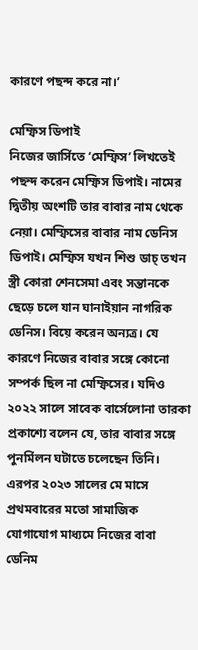কারণে পছন্দ করে না।’

মেম্ফিস ডিপাই
নিজের জার্সিতে ‘মেম্ফিস’ লিখতেই পছন্দ করেন মেম্ফিস ডিপাই। নামের দ্বিতীয় অংশটি তার বাবার নাম থেকে নেয়া। মেম্ফিসের বাবার নাম ডেনিস ডিপাই। মেম্ফিস যখন শিশু ডাচ্ তখন স্ত্রী কোরা শেনসেমা এবং সন্তানকে ছেড়ে চলে যান ঘানাইয়ান নাগরিক ডেনিস। বিয়ে করেন অন্যত্র। যে কারণে নিজের বাবার সঙ্গে কোনো সম্পর্ক ছিল না মেম্ফিসের। যদিও ২০২২ সালে সাবেক বার্সেলোনা তারকা প্রকাশ্যে বলেন যে, তার বাবার সঙ্গে পুনর্মিলন ঘটাতে চলেছেন তিনি। এরপর ২০২৩ সালের মে মাসে প্রথমবারের মতো সামাজিক যোগাযোগ মাধ্যমে নিজের বাবা ডেনিম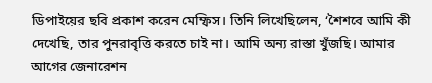ডিপাইয়ের ছবি প্রকাশ করেন মেম্ফিস। তিনি লিখেছিলেন, ‘শৈশবে আমি কী দেখেছি, তার পুনরাবৃত্তি করতে চাই না। আমি অন্য রাস্তা খুঁজছি। আমার আগের জেনারেশন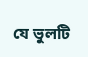যে ভুলটি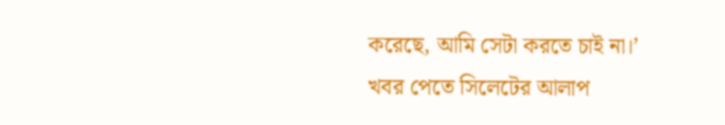করেছে, আমি সেটা করতে চাই না।’
খবর পেতে সিলেটের আলাপ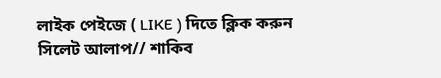লাইক পেইজে ( LIKE ) দিতে ক্লিক করুন
সিলেট আলাপ// শাকিব